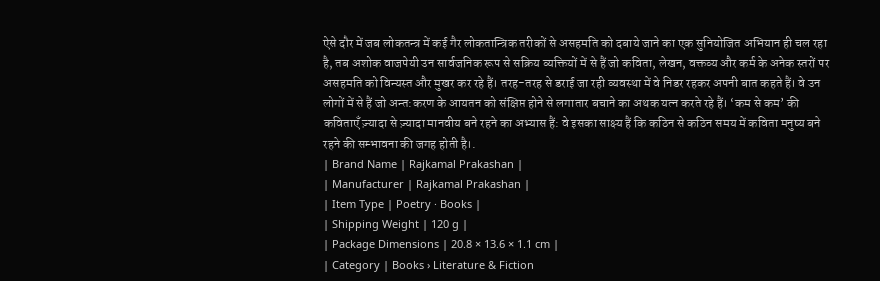ऐसे दौर में जब लोकतन्त्र में कई गैर लोकतान्त्रिक तरीकों से असहमति को दबाये जाने का एक सुनियोजित अभियान ही चल रहा है, तब अशोक वाजपेयी उन सार्वजनिक रूप से सक्रिय व्यक्तियों में से हैं जो कविता, लेखन, वक्तव्य और कर्म के अनेक स्तरों पर असहमति को विन्यस्त और मुखर कर रहे हैं। तरह-तरह से डराई जा रही व्यवस्था में वे निडर रहकर अपनी बात कहते हैं। वे उन लोगों में से हैं जो अन्त:करण के आयतन को संक्षिप्त होने से लगातार बचाने का अथक यत्न करते रहे हैं। ‘कम से कम’ की कविताएँ ज़्यादा से ज़्यादा मानवीय बने रहने का अभ्यास हैं: वे इसका साक्ष्य हैं कि कठिन से कठिन समय में कविता मनुष्य बने रहने की सम्भावना की जगह होती है।.
| Brand Name | Rajkamal Prakashan |
| Manufacturer | Rajkamal Prakashan |
| Item Type | Poetry · Books |
| Shipping Weight | 120 g |
| Package Dimensions | 20.8 × 13.6 × 1.1 cm |
| Category | Books › Literature & Fiction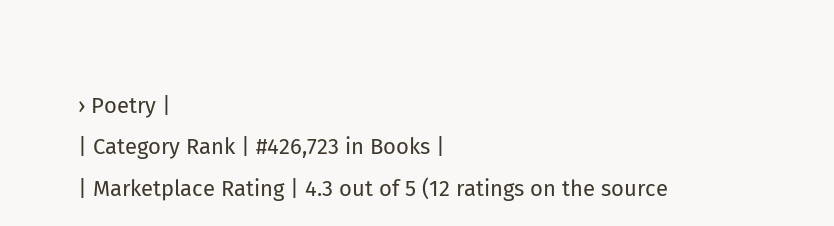› Poetry |
| Category Rank | #426,723 in Books |
| Marketplace Rating | 4.3 out of 5 (12 ratings on the source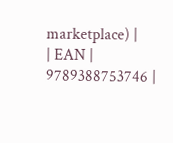marketplace) |
| EAN | 9789388753746 |